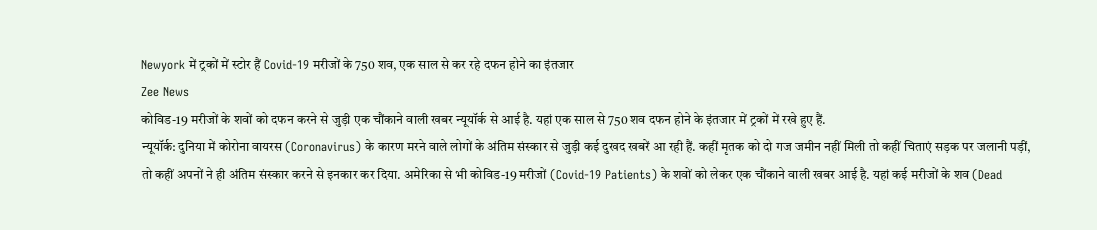Newyork में ट्रकों में स्टोर हैं Covid-19 मरीजों के 750 शव, एक साल से कर रहे दफन होने का इंतजार
Zee News
कोविड-19 मरीजों के शवों को दफन करने से जुड़ी एक चौंकाने वाली खबर न्यूयॉर्क से आई है. यहां एक साल से 750 शव दफन होने के इंतजार में ट्रकों में रखे हुए हैं.
न्यूयॉर्क: दुनिया में कोरोना वायरस (Coronavirus) के कारण मरने वाले लोगों के अंतिम संस्कार से जुड़ी कई दुखद खबरें आ रही हैं. कहीं मृतक को दो गज जमीन नहीं मिली तो कहीं चिताएं सड़क पर जलानी पड़ीं, तो कहीं अपनों ने ही अंतिम संस्कार करने से इनकार कर दिया. अमेरिका से भी कोविड-19 मरीजों (Covid-19 Patients) के शवों को लेकर एक चौंकाने वाली खबर आई है. यहां कई मरीजों के शव (Dead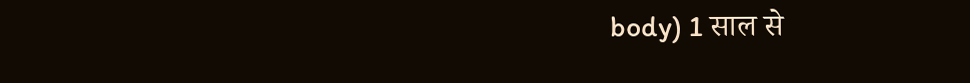body) 1 साल से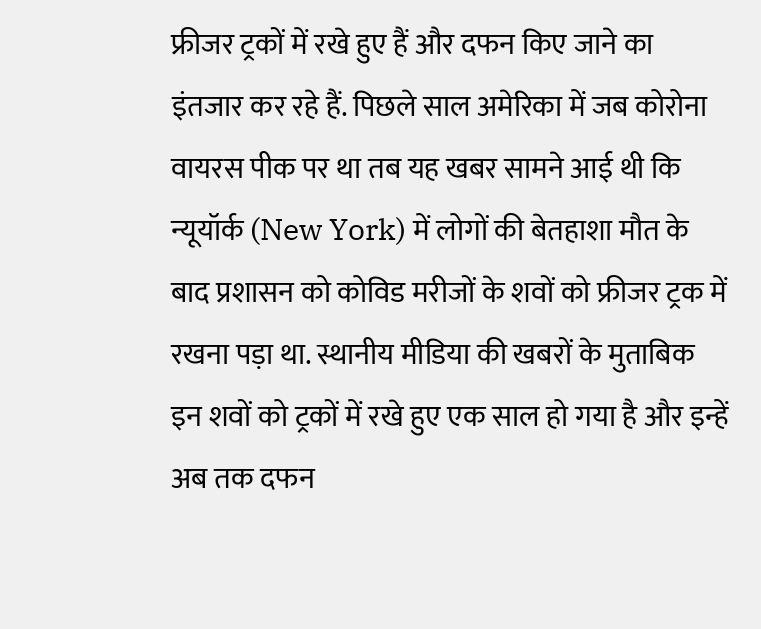फ्रीजर ट्रकों में रखे हुए हैं और दफन किए जाने का इंतजार कर रहे हैं. पिछले साल अमेरिका में जब कोरोना वायरस पीक पर था तब यह खबर सामने आई थी कि न्यूयॉर्क (New York) में लोगों की बेतहाशा मौत के बाद प्रशासन को कोविड मरीजों के शवों को फ्रीजर ट्रक में रखना पड़ा था. स्थानीय मीडिया की खबरों के मुताबिक इन शवों को ट्रकों में रखे हुए एक साल हो गया है और इन्हें अब तक दफन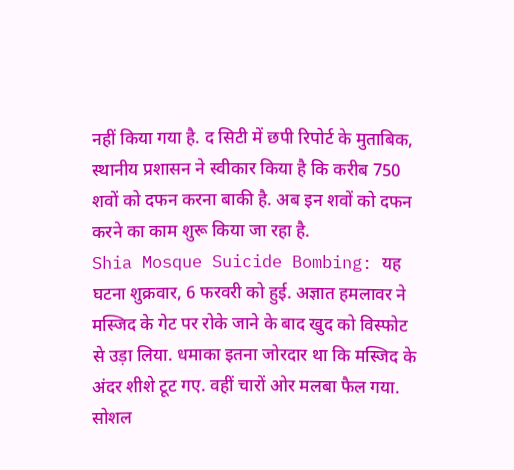नहीं किया गया है. द सिटी में छपी रिपोर्ट के मुताबिक, स्थानीय प्रशासन ने स्वीकार किया है कि करीब 750 शवों को दफन करना बाकी है. अब इन शवों को दफन करने का काम शुरू किया जा रहा है.
Shia Mosque Suicide Bombing: यह घटना शुक्रवार, 6 फरवरी को हुई. अज्ञात हमलावर ने मस्जिद के गेट पर रोके जाने के बाद खुद को विस्फोट से उड़ा लिया. धमाका इतना जोरदार था कि मस्जिद के अंदर शीशे टूट गए. वहीं चारों ओर मलबा फैल गया. सोशल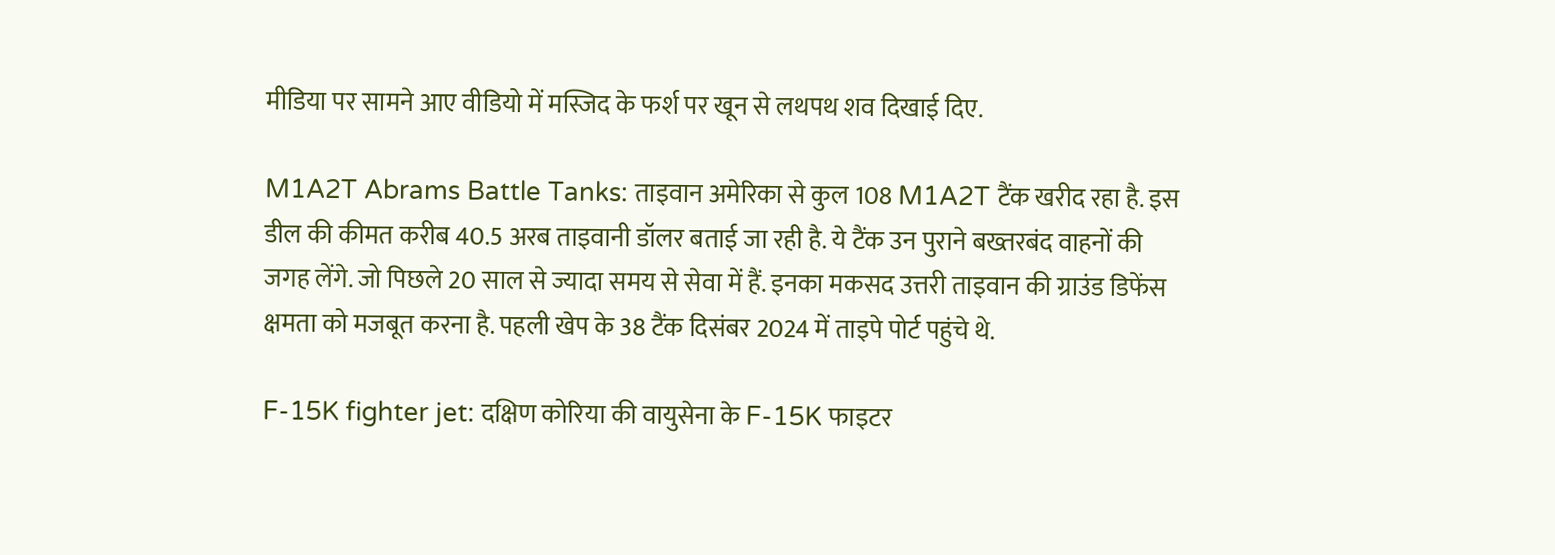मीडिया पर सामने आए वीडियो में मस्जिद के फर्श पर खून से लथपथ शव दिखाई दिए.

M1A2T Abrams Battle Tanks: ताइवान अमेरिका से कुल 108 M1A2T टैंक खरीद रहा है. इस डील की कीमत करीब 40.5 अरब ताइवानी डॉलर बताई जा रही है. ये टैंक उन पुराने बख्तरबंद वाहनों की जगह लेंगे. जो पिछले 20 साल से ज्यादा समय से सेवा में हैं. इनका मकसद उत्तरी ताइवान की ग्राउंड डिफेंस क्षमता को मजबूत करना है. पहली खेप के 38 टैंक दिसंबर 2024 में ताइपे पोर्ट पहुंचे थे.

F-15K fighter jet: दक्षिण कोरिया की वायुसेना के F-15K फाइटर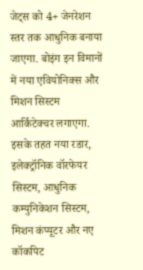जेट्स को 4+ जेनरेशन स्तर तक आधुनिक बनाया जाएगा. बोइंग इन विमानों में नया एवियोनिक्स और मिशन सिस्टम आर्किटेक्चर लगाएगा. इसके तहत नया रडार, इलेक्ट्रॉनिक वॉरफेयर सिस्टम, आधुनिक कम्युनिकेशन सिस्टम, मिशन कंप्यूटर और नए कॉकपिट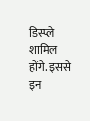डिस्प्ले शामिल होंगे. इससे इन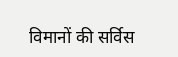विमानों की सर्विस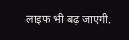लाइफ भी बढ़ जाएगी.